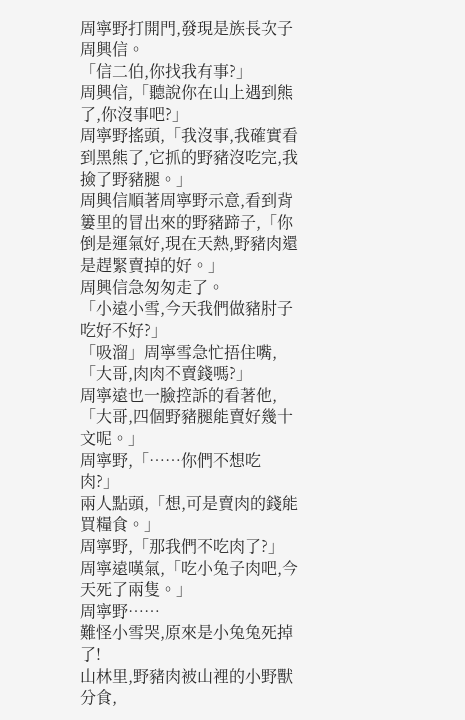周寧野打開門,發現是族長次子周興信。
「信二伯,你找我有事?」
周興信,「聽說你在山上遇到熊了,你沒事吧?」
周寧野搖頭,「我沒事,我確實看到黑熊了,它抓的野豬沒吃完,我撿了野豬腿。」
周興信順著周寧野示意,看到背簍里的冒出來的野豬蹄子,「你倒是運氣好,現在天熱,野豬肉還是趕緊賣掉的好。」
周興信急匆匆走了。
「小遠小雪,今天我們做豬肘子吃好不好?」
「吸溜」周寧雪急忙捂住嘴,「大哥,肉肉不賣錢嗎?」
周寧遠也一臉控訴的看著他,「大哥,四個野豬腿能賣好幾十文呢。」
周寧野,「……你們不想吃肉?」
兩人點頭,「想,可是賣肉的錢能買糧食。」
周寧野,「那我們不吃肉了?」
周寧遠嘆氣,「吃小兔子肉吧,今天死了兩隻。」
周寧野……
難怪小雪哭,原來是小兔兔死掉了!
山林里,野豬肉被山裡的小野獸分食,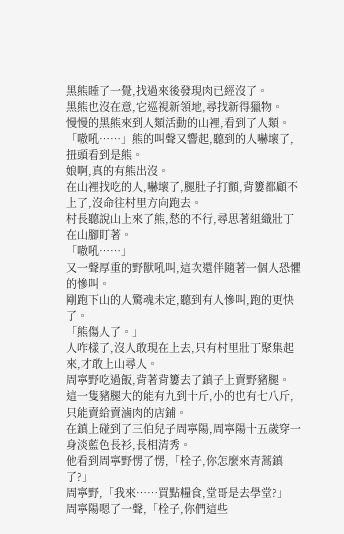黑熊睡了一覺,找過來後發現肉已經沒了。
黑熊也沒在意,它巡視新領地,尋找新得獵物。
慢慢的黑熊來到人類活動的山裡,看到了人類。
「嗷吼……」熊的叫聲又響起,聽到的人嚇壞了,扭頭看到是熊。
娘啊,真的有熊出沒。
在山裡找吃的人,嚇壞了,腿肚子打顫,背簍都顧不上了,沒命往村里方向跑去。
村長聽說山上來了熊,愁的不行,尋思著組織壯丁在山腳盯著。
「嗷吼……」
又一聲厚重的野獸吼叫,這次還伴隨著一個人恐懼的慘叫。
剛跑下山的人驚魂未定,聽到有人慘叫,跑的更快了。
「熊傷人了。」
人咋樣了,沒人敢現在上去,只有村里壯丁聚集起來,才敢上山尋人。
周寧野吃過飯,背著背簍去了鎮子上賣野豬腿。
這一隻豬腿大的能有九到十斤,小的也有七八斤,只能賣給賣滷肉的店鋪。
在鎮上碰到了三伯兒子周寧陽,周寧陽十五歲穿一身淡藍色長衫,長相清秀。
他看到周寧野愣了愣,「栓子,你怎麼來青蒿鎮了?」
周寧野,「我來……買點糧食,堂哥是去學堂?」
周寧陽嗯了一聲,「栓子,你們這些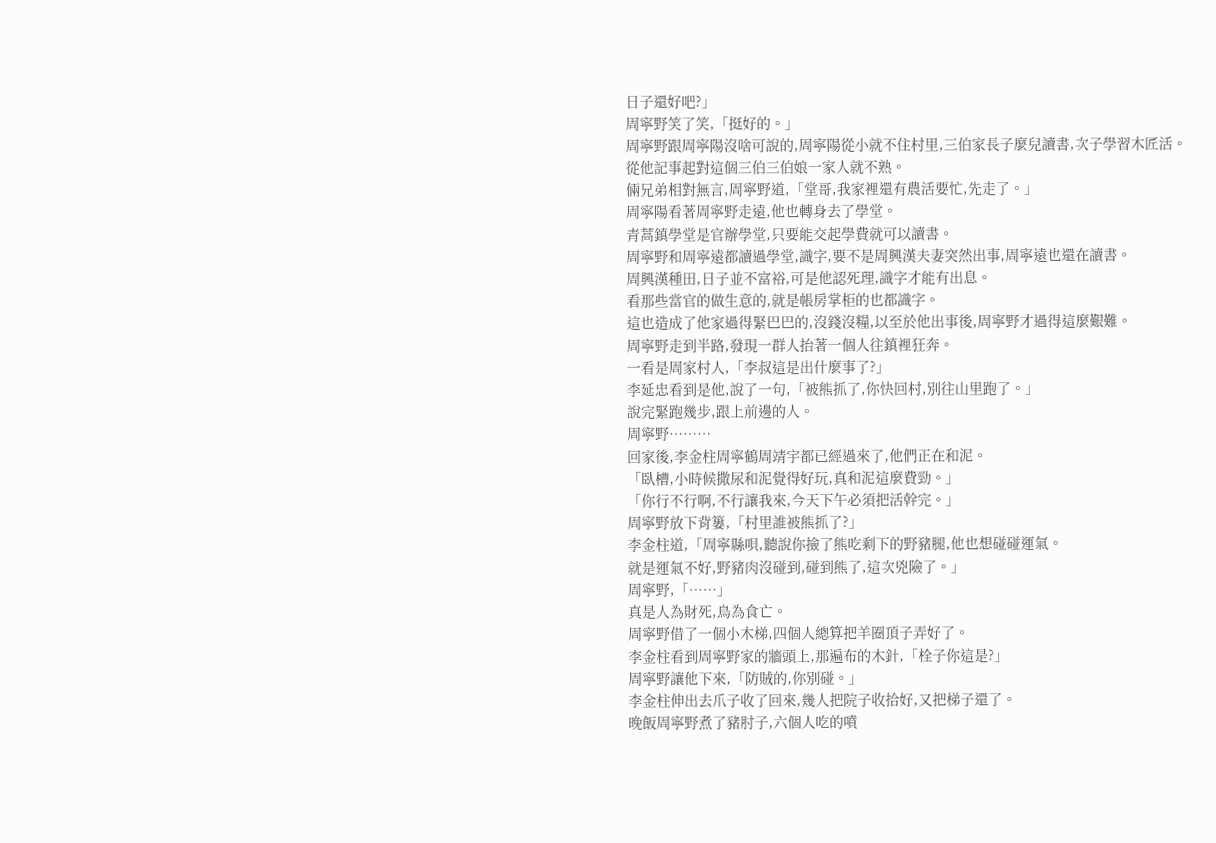日子還好吧?」
周寧野笑了笑,「挺好的。」
周寧野跟周寧陽沒啥可說的,周寧陽從小就不住村里,三伯家長子麼兒讀書,次子學習木匠活。
從他記事起對這個三伯三伯娘一家人就不熟。
倆兄弟相對無言,周寧野道,「堂哥,我家裡還有農活要忙,先走了。」
周寧陽看著周寧野走遠,他也轉身去了學堂。
青蒿鎮學堂是官辦學堂,只要能交起學費就可以讀書。
周寧野和周寧遠都讀過學堂,識字,要不是周興漢夫妻突然出事,周寧遠也還在讀書。
周興漢種田,日子並不富裕,可是他認死理,識字才能有出息。
看那些當官的做生意的,就是帳房掌柜的也都識字。
這也造成了他家過得緊巴巴的,沒錢沒糧,以至於他出事後,周寧野才過得這麼艱難。
周寧野走到半路,發現一群人抬著一個人往鎮裡狂奔。
一看是周家村人,「李叔這是出什麼事了?」
李延忠看到是他,說了一句,「被熊抓了,你快回村,別往山里跑了。」
說完緊跑幾步,跟上前邊的人。
周寧野………
回家後,李金柱周寧鶴周靖宇都已經過來了,他們正在和泥。
「臥槽,小時候撒尿和泥覺得好玩,真和泥這麼費勁。」
「你行不行啊,不行讓我來,今天下午必須把活幹完。」
周寧野放下背簍,「村里誰被熊抓了?」
李金柱道,「周寧縣唄,聽說你撿了熊吃剩下的野豬腿,他也想碰碰運氣。
就是運氣不好,野豬肉沒碰到,碰到熊了,這次兇險了。」
周寧野,「……」
真是人為財死,鳥為食亡。
周寧野借了一個小木梯,四個人總算把羊圈頂子弄好了。
李金柱看到周寧野家的牆頭上,那遍布的木針,「栓子你這是?」
周寧野讓他下來,「防賊的,你別碰。」
李金柱伸出去爪子收了回來,幾人把院子收拾好,又把梯子還了。
晚飯周寧野煮了豬肘子,六個人吃的噴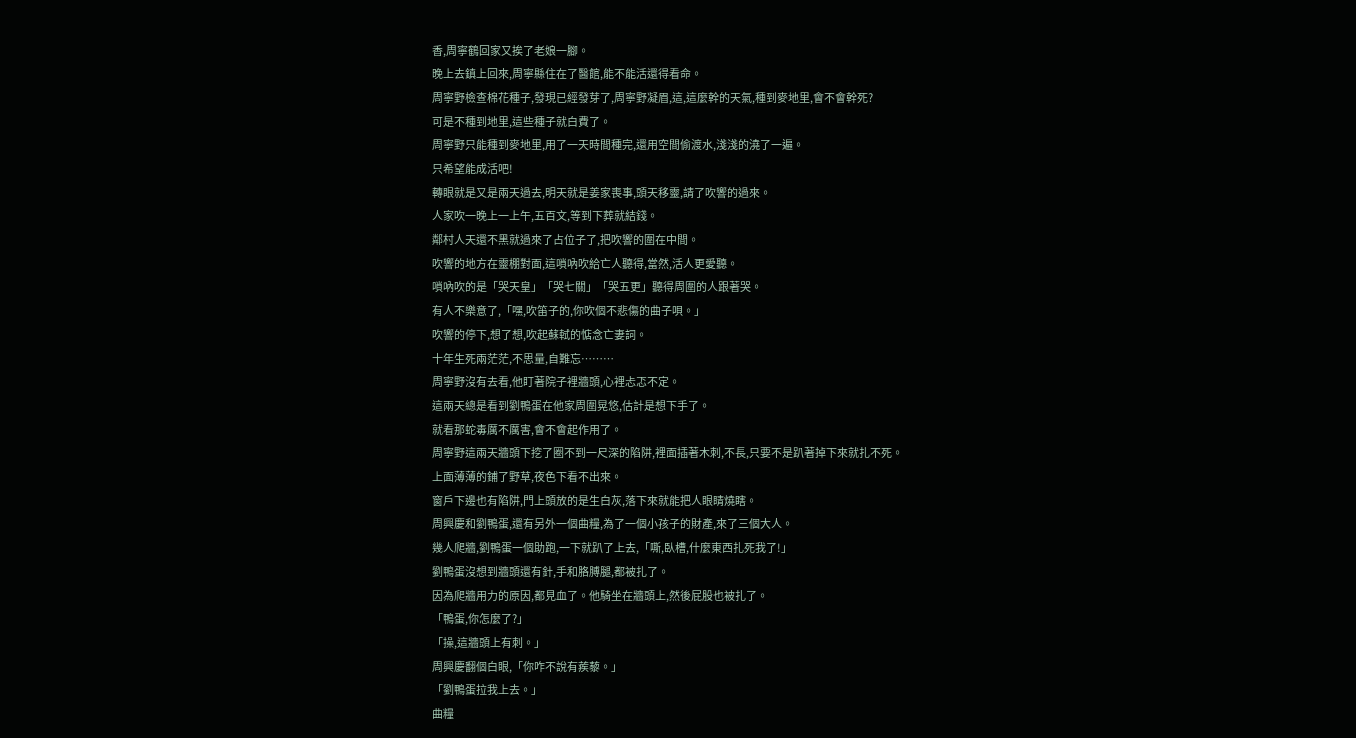香,周寧鶴回家又挨了老娘一腳。
晚上去鎮上回來,周寧縣住在了醫館,能不能活還得看命。
周寧野檢查棉花種子,發現已經發芽了,周寧野凝眉,這,這麼幹的天氣,種到麥地里,會不會幹死?
可是不種到地里,這些種子就白費了。
周寧野只能種到麥地里,用了一天時間種完,還用空間偷渡水,淺淺的澆了一遍。
只希望能成活吧!
轉眼就是又是兩天過去,明天就是姜家喪事,頭天移靈,請了吹響的過來。
人家吹一晚上一上午,五百文,等到下葬就結錢。
鄰村人天還不黑就過來了占位子了,把吹響的圍在中間。
吹響的地方在靈棚對面,這嗩吶吹給亡人聽得,當然,活人更愛聽。
嗩吶吹的是「哭天皇」「哭七關」「哭五更」聽得周圍的人跟著哭。
有人不樂意了,「嘿,吹笛子的,你吹個不悲傷的曲子唄。」
吹響的停下,想了想,吹起蘇軾的惦念亡妻詞。
十年生死兩茫茫,不思量,自難忘………
周寧野沒有去看,他盯著院子裡牆頭,心裡忐忑不定。
這兩天總是看到劉鴨蛋在他家周圍晃悠,估計是想下手了。
就看那蛇毒厲不厲害,會不會起作用了。
周寧野這兩天牆頭下挖了圈不到一尺深的陷阱,裡面插著木刺,不長,只要不是趴著掉下來就扎不死。
上面薄薄的鋪了野草,夜色下看不出來。
窗戶下邊也有陷阱,門上頭放的是生白灰,落下來就能把人眼睛燒瞎。
周興慶和劉鴨蛋,還有另外一個曲糧,為了一個小孩子的財產,來了三個大人。
幾人爬牆,劉鴨蛋一個助跑,一下就趴了上去,「嘶,臥槽,什麼東西扎死我了!」
劉鴨蛋沒想到牆頭還有針,手和胳膊腿,都被扎了。
因為爬牆用力的原因,都見血了。他騎坐在牆頭上,然後屁股也被扎了。
「鴨蛋,你怎麼了?」
「操,這牆頭上有刺。」
周興慶翻個白眼,「你咋不說有蒺藜。」
「劉鴨蛋拉我上去。」
曲糧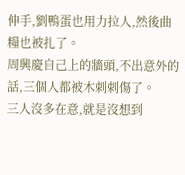伸手,劉鴨蛋也用力拉人,然後曲糧也被扎了。
周興慶自己上的牆頭,不出意外的話,三個人都被木刺刺傷了。
三人沒多在意,就是沒想到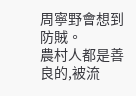周寧野會想到防賊。
農村人都是善良的,被流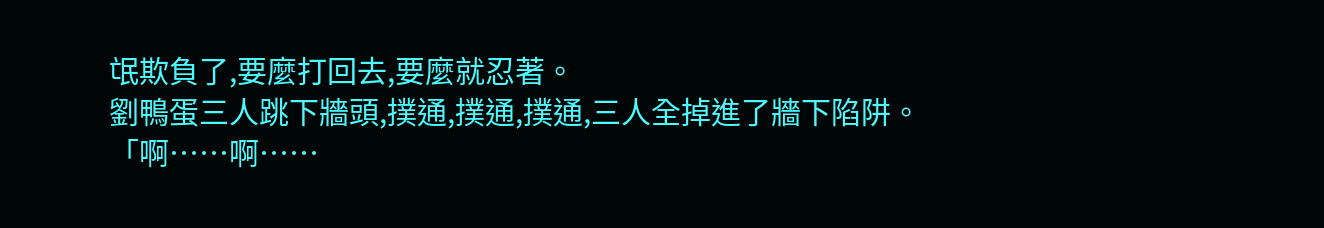氓欺負了,要麼打回去,要麼就忍著。
劉鴨蛋三人跳下牆頭,撲通,撲通,撲通,三人全掉進了牆下陷阱。
「啊……啊……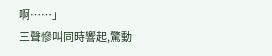啊……」
三聲慘叫同時響起,驚動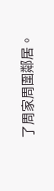了周家周圍鄰居。